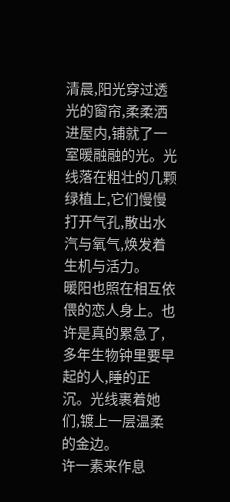清晨,阳光穿过透光的窗帘,柔柔洒进屋内,铺就了一室暖融融的光。光线落在粗壮的几颗绿植上,它们慢慢打开气孔,散出水汽与氧气,焕发着生机与活力。
暖阳也照在相互依偎的恋人身上。也许是真的累急了,多年生物钟里要早起的人,睡的正沉。光线裹着她们,镀上一层温柔的金边。
许一素来作息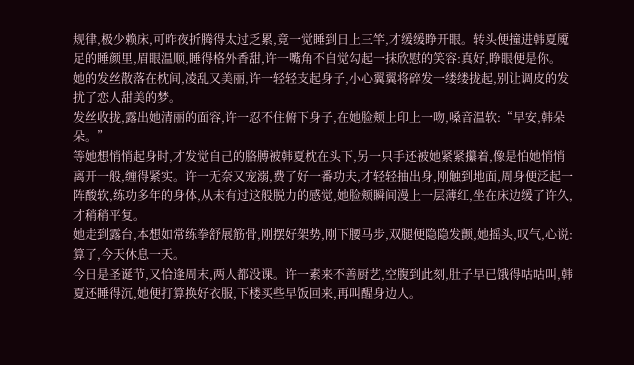规律,极少赖床,可昨夜折腾得太过乏累,竟一觉睡到日上三竿,才缓缓睁开眼。转头便撞进韩夏魇足的睡颜里,眉眼温顺,睡得格外香甜,许一嘴角不自觉勾起一抹欣慰的笑容:真好,睁眼便是你。
她的发丝散落在枕间,凌乱又美丽,许一轻轻支起身子,小心翼翼将碎发一缕缕拢起,别让调皮的发扰了恋人甜美的梦。
发丝收拢,露出她清丽的面容,许一忍不住俯下身子,在她脸颊上印上一吻,嗓音温软:“早安,韩朵朵。”
等她想悄悄起身时,才发觉自己的胳膊被韩夏枕在头下,另一只手还被她紧紧攥着,像是怕她悄悄离开一般,缠得紧实。许一无奈又宠溺,费了好一番功夫,才轻轻抽出身,刚触到地面,周身便泛起一阵酸软,练功多年的身体,从未有过这般脱力的感觉,她脸颊瞬间漫上一层薄红,坐在床边缓了许久,才稍稍平复。
她走到露台,本想如常练拳舒展筋骨,刚摆好架势,刚下腰马步,双腿便隐隐发颤,她摇头,叹气,心说:算了,今天休息一天。
今日是圣诞节,又恰逢周末,两人都没课。许一素来不善厨艺,空腹到此刻,肚子早已饿得咕咕叫,韩夏还睡得沉,她便打算换好衣服,下楼买些早饭回来,再叫醒身边人。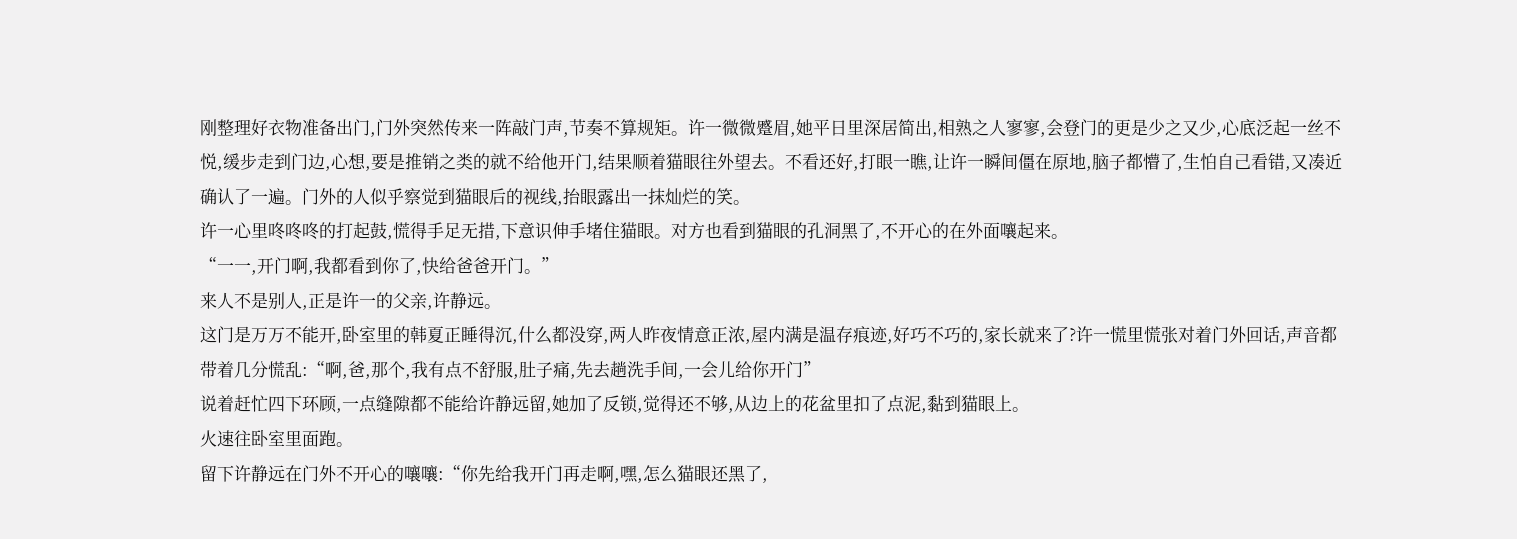刚整理好衣物准备出门,门外突然传来一阵敲门声,节奏不算规矩。许一微微蹙眉,她平日里深居简出,相熟之人寥寥,会登门的更是少之又少,心底泛起一丝不悦,缓步走到门边,心想,要是推销之类的就不给他开门,结果顺着猫眼往外望去。不看还好,打眼一瞧,让许一瞬间僵在原地,脑子都懵了,生怕自己看错,又凑近确认了一遍。门外的人似乎察觉到猫眼后的视线,抬眼露出一抹灿烂的笑。
许一心里咚咚咚的打起鼓,慌得手足无措,下意识伸手堵住猫眼。对方也看到猫眼的孔洞黑了,不开心的在外面嚷起来。
“一一,开门啊,我都看到你了,快给爸爸开门。”
来人不是别人,正是许一的父亲,许静远。
这门是万万不能开,卧室里的韩夏正睡得沉,什么都没穿,两人昨夜情意正浓,屋内满是温存痕迹,好巧不巧的,家长就来了?许一慌里慌张对着门外回话,声音都带着几分慌乱:“啊,爸,那个,我有点不舒服,肚子痛,先去趟洗手间,一会儿给你开门”
说着赶忙四下环顾,一点缝隙都不能给许静远留,她加了反锁,觉得还不够,从边上的花盆里扣了点泥,黏到猫眼上。
火速往卧室里面跑。
留下许静远在门外不开心的嚷嚷:“你先给我开门再走啊,嘿,怎么猫眼还黑了,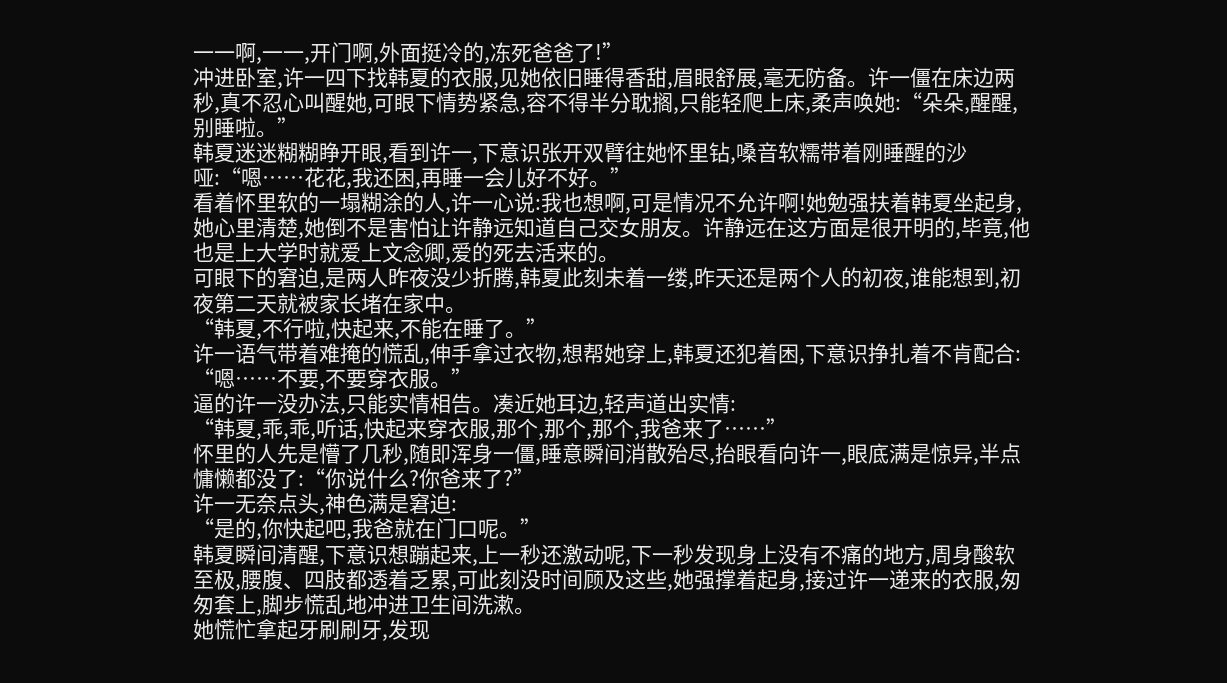一一啊,一一,开门啊,外面挺冷的,冻死爸爸了!”
冲进卧室,许一四下找韩夏的衣服,见她依旧睡得香甜,眉眼舒展,毫无防备。许一僵在床边两秒,真不忍心叫醒她,可眼下情势紧急,容不得半分耽搁,只能轻爬上床,柔声唤她:“朵朵,醒醒,别睡啦。”
韩夏迷迷糊糊睁开眼,看到许一,下意识张开双臂往她怀里钻,嗓音软糯带着刚睡醒的沙哑:“嗯……花花,我还困,再睡一会儿好不好。”
看着怀里软的一塌糊涂的人,许一心说:我也想啊,可是情况不允许啊!她勉强扶着韩夏坐起身,她心里清楚,她倒不是害怕让许静远知道自己交女朋友。许静远在这方面是很开明的,毕竟,他也是上大学时就爱上文念卿,爱的死去活来的。
可眼下的窘迫,是两人昨夜没少折腾,韩夏此刻未着一缕,昨天还是两个人的初夜,谁能想到,初夜第二天就被家长堵在家中。
“韩夏,不行啦,快起来,不能在睡了。”
许一语气带着难掩的慌乱,伸手拿过衣物,想帮她穿上,韩夏还犯着困,下意识挣扎着不肯配合:
“嗯……不要,不要穿衣服。”
逼的许一没办法,只能实情相告。凑近她耳边,轻声道出实情:
“韩夏,乖,乖,听话,快起来穿衣服,那个,那个,那个,我爸来了……”
怀里的人先是懵了几秒,随即浑身一僵,睡意瞬间消散殆尽,抬眼看向许一,眼底满是惊异,半点慵懒都没了:“你说什么?你爸来了?”
许一无奈点头,神色满是窘迫:
“是的,你快起吧,我爸就在门口呢。”
韩夏瞬间清醒,下意识想蹦起来,上一秒还激动呢,下一秒发现身上没有不痛的地方,周身酸软至极,腰腹、四肢都透着乏累,可此刻没时间顾及这些,她强撑着起身,接过许一递来的衣服,匆匆套上,脚步慌乱地冲进卫生间洗漱。
她慌忙拿起牙刷刷牙,发现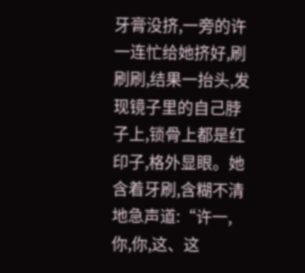牙膏没挤,一旁的许一连忙给她挤好,刷刷刷,结果一抬头,发现镜子里的自己脖子上,锁骨上都是红印子,格外显眼。她含着牙刷,含糊不清地急声道:“许一,你,你,这、这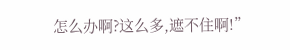怎么办啊?这么多,遮不住啊!”